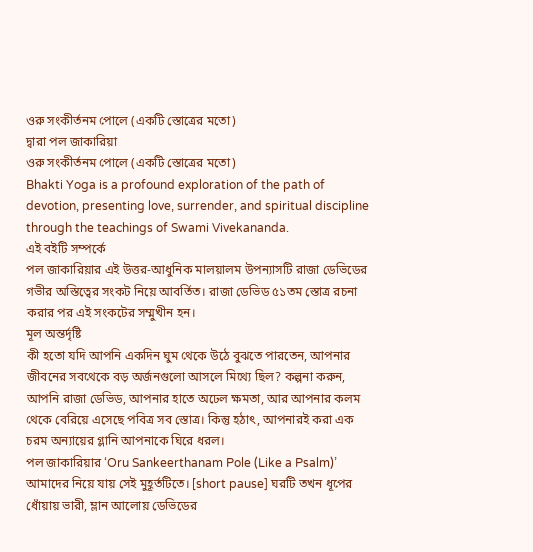ওরু সংকীর্তনম পোলে (একটি স্তোত্রের মতো)
দ্বারা পল জাকারিয়া
ওরু সংকীর্তনম পোলে (একটি স্তোত্রের মতো)
Bhakti Yoga is a profound exploration of the path of devotion, presenting love, surrender, and spiritual discipline through the teachings of Swami Vivekananda.
এই বইটি সম্পর্কে
পল জাকারিয়ার এই উত্তর-আধুনিক মালয়ালম উপন্যাসটি রাজা ডেভিডের গভীর অস্তিত্বের সংকট নিয়ে আবর্তিত। রাজা ডেভিড ৫১তম স্তোত্র রচনা করার পর এই সংকটের সম্মুখীন হন।
মূল অন্তর্দৃষ্টি
কী হতো যদি আপনি একদিন ঘুম থেকে উঠে বুঝতে পারতেন, আপনার জীবনের সবথেকে বড় অর্জনগুলো আসলে মিথ্যে ছিল? কল্পনা করুন, আপনি রাজা ডেভিড, আপনার হাতে অঢেল ক্ষমতা, আর আপনার কলম থেকে বেরিয়ে এসেছে পবিত্র সব স্তোত্র। কিন্তু হঠাৎ, আপনারই করা এক চরম অন্যায়ের গ্লানি আপনাকে ঘিরে ধরল।
পল জাকারিয়ার ‘Oru Sankeerthanam Pole (Like a Psalm)’ আমাদের নিয়ে যায় সেই মুহূর্তটিতে। [short pause] ঘরটি তখন ধূপের ধোঁয়ায় ভারী, ম্লান আলোয় ডেভিডের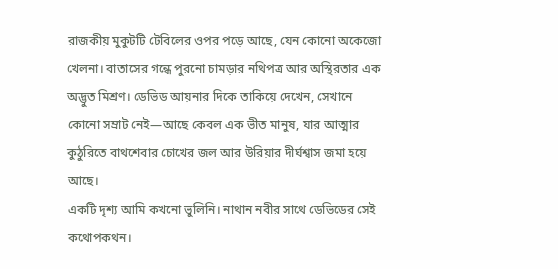রাজকীয় মুকুটটি টেবিলের ওপর পড়ে আছে, যেন কোনো অকেজো খেলনা। বাতাসের গন্ধে পুরনো চামড়ার নথিপত্র আর অস্থিরতার এক অদ্ভুত মিশ্রণ। ডেভিড আয়নার দিকে তাকিয়ে দেখেন, সেখানে কোনো সম্রাট নেই—আছে কেবল এক ভীত মানুষ, যার আত্মার কুঠুরিতে বাথশেবার চোখের জল আর উরিয়ার দীর্ঘশ্বাস জমা হয়ে আছে।
একটি দৃশ্য আমি কখনো ভুলিনি। নাথান নবীর সাথে ডেভিডের সেই কথোপকথন।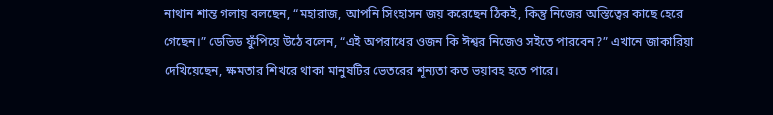নাথান শান্ত গলায় বলছেন, “মহারাজ, আপনি সিংহাসন জয় করেছেন ঠিকই, কিন্তু নিজের অস্তিত্বের কাছে হেরে গেছেন।” ডেভিড ফুঁপিয়ে উঠে বলেন, “এই অপরাধের ওজন কি ঈশ্বর নিজেও সইতে পারবেন?” এখানে জাকারিয়া দেখিয়েছেন, ক্ষমতার শিখরে থাকা মানুষটির ভেতরের শূন্যতা কত ভয়াবহ হতে পারে।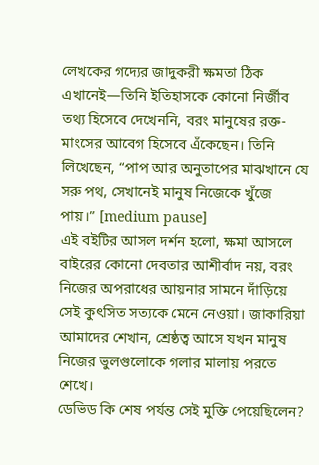লেখকের গদ্যের জাদুকরী ক্ষমতা ঠিক এখানেই—তিনি ইতিহাসকে কোনো নির্জীব তথ্য হিসেবে দেখেননি, বরং মানুষের রক্ত-মাংসের আবেগ হিসেবে এঁকেছেন। তিনি লিখেছেন, “পাপ আর অনুতাপের মাঝখানে যে সরু পথ, সেখানেই মানুষ নিজেকে খুঁজে পায়।” [medium pause]
এই বইটির আসল দর্শন হলো, ক্ষমা আসলে বাইরের কোনো দেবতার আশীর্বাদ নয়, বরং নিজের অপরাধের আয়নার সামনে দাঁড়িয়ে সেই কুৎসিত সত্যকে মেনে নেওয়া। জাকারিয়া আমাদের শেখান, শ্রেষ্ঠত্ব আসে যখন মানুষ নিজের ভুলগুলোকে গলার মালায় পরতে শেখে।
ডেভিড কি শেষ পর্যন্ত সেই মুক্তি পেয়েছিলেন?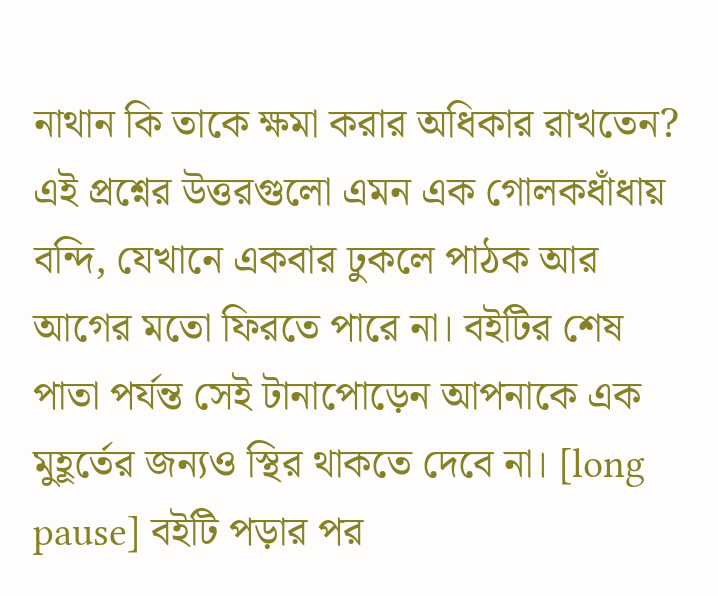নাথান কি তাকে ক্ষমা করার অধিকার রাখতেন? এই প্রশ্নের উত্তরগুলো এমন এক গোলকধাঁধায় বন্দি, যেখানে একবার ঢুকলে পাঠক আর আগের মতো ফিরতে পারে না। বইটির শেষ পাতা পর্যন্ত সেই টানাপোড়েন আপনাকে এক মুহূর্তের জন্যও স্থির থাকতে দেবে না। [long pause] বইটি পড়ার পর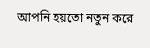আপনি হয়তো নতুন করে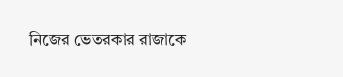নিজের ভেতরকার রাজাকে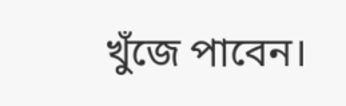খুঁজে পাবেন।